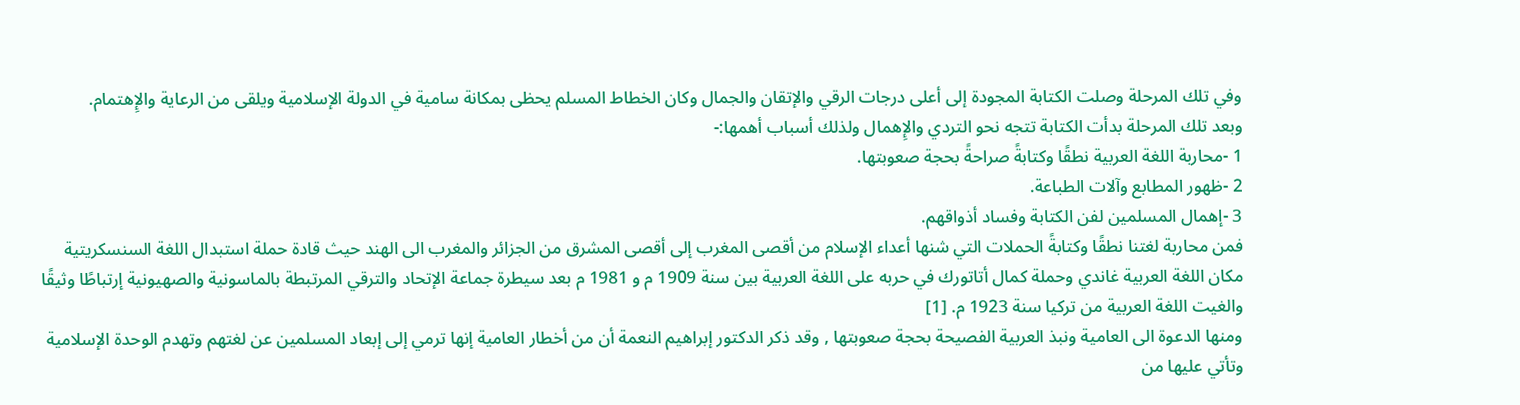وفي تلك المرحلة وصلت الكتابة المجودة إلى أعلى درجات الرقي والإتقان والجمال وكان الخطاط المسلم يحظى بمكانة سامية في الدولة الإسلامية ويلقى من الرعاية والإِهتمام.
وبعد تلك المرحلة بدأت الكتابة تتجه نحو التردي والإِهمال ولذلك أسباب أهمها:-
1 -محاربة اللغة العربية نطقًا وكتابةً صراحةً بحجة صعوبتها.
2 -ظهور المطابع وآلات الطباعة.
3 -إهمال المسلمين لفن الكتابة وفساد أذواقهم.
فمن محاربة لغتنا نطقًا وكتابةً الحملات التي شنها أعداء الإسلام من أقصى المغرب إلى أقصى المشرق من الجزائر والمغرب الى الهند حيث قادة حملة استبدال اللغة السنسكريتية مكان اللغة العربية غاندي وحملة كمال أتاتورك في حربه على اللغة العربية بين سنة 1909 م و 1981 م بعد سيطرة جماعة الإتحاد والترقي المرتبطة بالماسونية والصهيونية إرتباطًا وثيقًا والغيت اللغة العربية من تركيا سنة 1923 م. [1]
ومنها الدعوة الى العامية ونبذ العربية الفصيحة بحجة صعوبتها , وقد ذكر الدكتور إبراهيم النعمة أن من أخطار العامية إنها ترمي إلى إبعاد المسلمين عن لغتهم وتهدم الوحدة الإسلامية وتأتي عليها من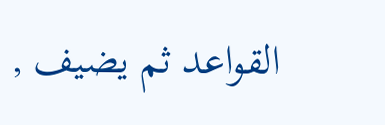القواعد ثم يضيف ,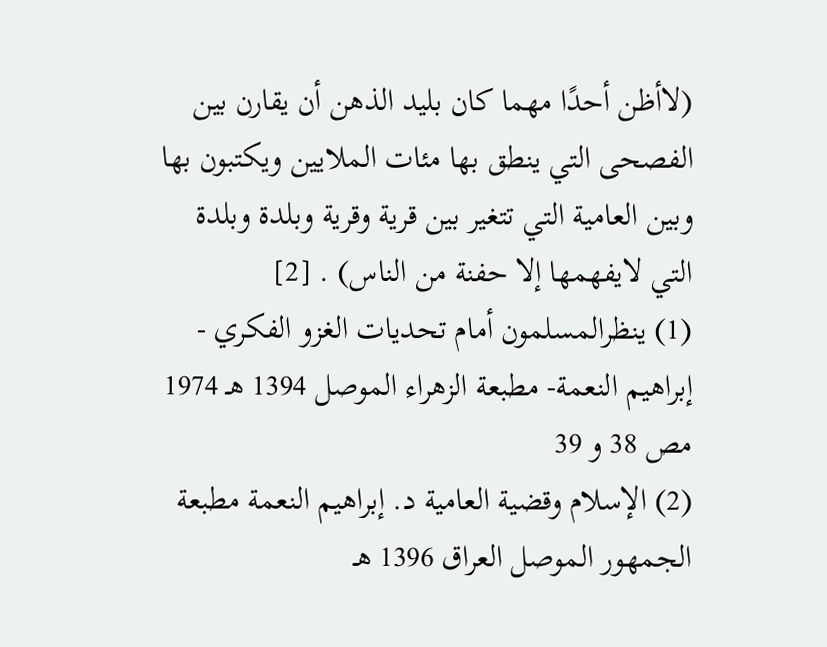(لاأظن أحدًا مهما كان بليد الذهن أن يقارن بين الفصحى التي ينطق بها مئات الملايين ويكتبون بها وبين العامية التي تتغير بين قرية وقرية وبلدة وبلدة التي لايفهمها إلا حفنة من الناس) . [2]
(1) ينظرالمسلمون أمام تحديات الغزو الفكري - إبراهيم النعمة- مطبعة الزهراء الموصل 1394 هـ 1974 مص 38 و 39
(2) الإسلام وقضية العامية د. إبراهيم النعمة مطبعة الجمهور الموصل العراق 1396 هـ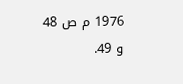1976 م ص 48 و 49.